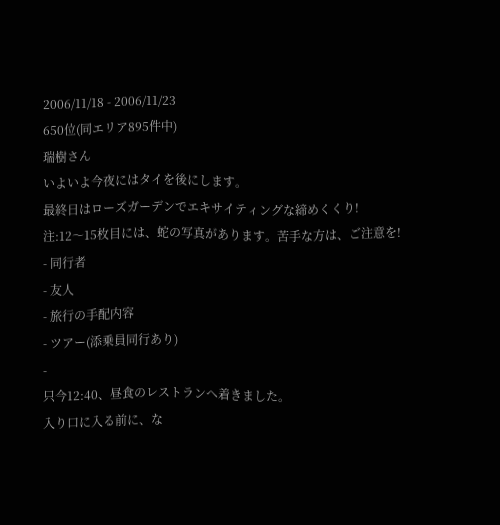2006/11/18 - 2006/11/23
650位(同エリア895件中)
瑞樹さん
いよいよ今夜にはタイを後にします。
最終日はローズガーデンでエキサイティングな締めくくり!
注:12〜15枚目には、蛇の写真があります。苦手な方は、ご注意を!
- 同行者
- 友人
- 旅行の手配内容
- ツアー(添乗員同行あり)
-
只今12:40、昼食のレストランへ着きました。
入り口に入る前に、な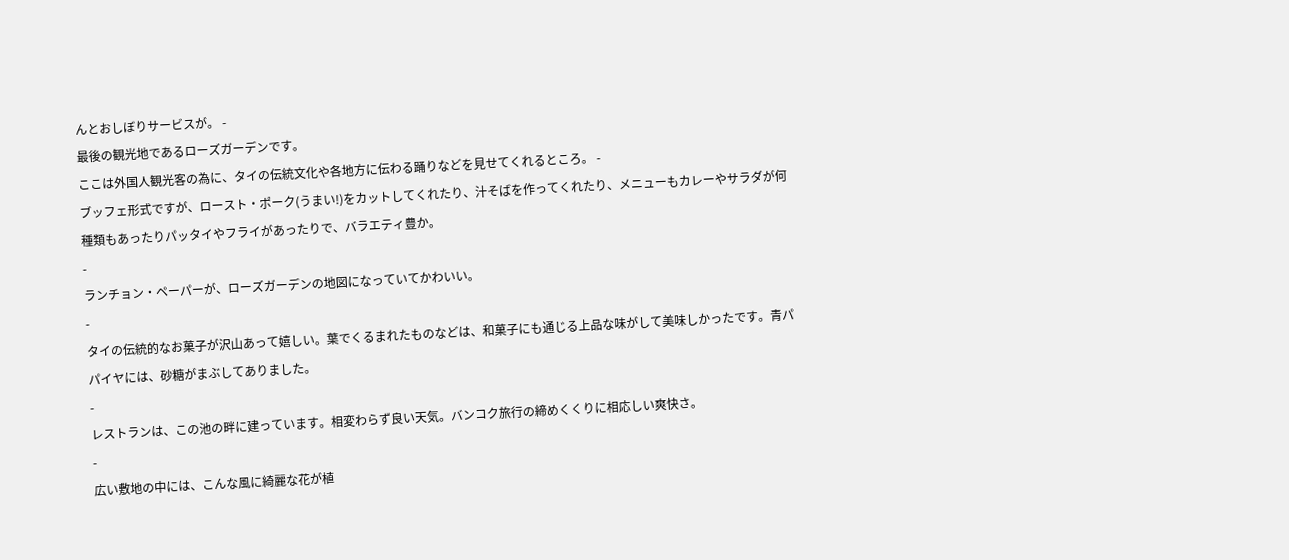んとおしぼりサービスが。 -
最後の観光地であるローズガーデンです。
ここは外国人観光客の為に、タイの伝統文化や各地方に伝わる踊りなどを見せてくれるところ。 -
ブッフェ形式ですが、ロースト・ポーク(うまい!)をカットしてくれたり、汁そばを作ってくれたり、メニューもカレーやサラダが何種類もあったりパッタイやフライがあったりで、バラエティ豊か。
-
ランチョン・ペーパーが、ローズガーデンの地図になっていてかわいい。
-
タイの伝統的なお菓子が沢山あって嬉しい。葉でくるまれたものなどは、和菓子にも通じる上品な味がして美味しかったです。青パパイヤには、砂糖がまぶしてありました。
-
レストランは、この池の畔に建っています。相変わらず良い天気。バンコク旅行の締めくくりに相応しい爽快さ。
-
広い敷地の中には、こんな風に綺麗な花が植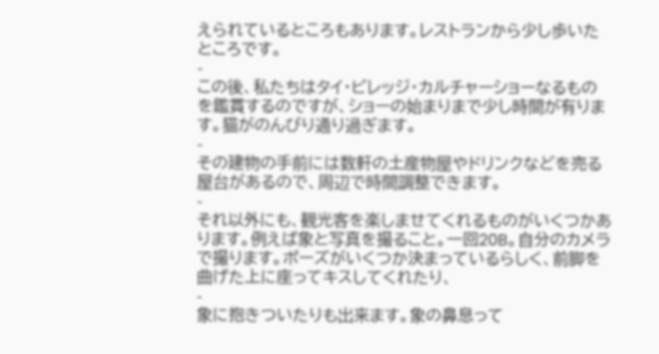えられているところもあります。レストランから少し歩いたところです。
-
この後、私たちはタイ・ビレッジ・カルチャーショーなるものを鑑賞するのですが、ショーの始まりまで少し時間が有ります。猫がのんびり通り過ぎます。
-
その建物の手前には数軒の土産物屋やドリンクなどを売る屋台があるので、周辺で時間調整できます。
-
それ以外にも、観光客を楽しませてくれるものがいくつかあります。例えば象と写真を撮ること。一回20B。自分のカメラで撮ります。ポーズがいくつか決まっているらしく、前脚を曲げた上に座ってキスしてくれたり、
-
象に抱きついたりも出来ます。象の鼻息って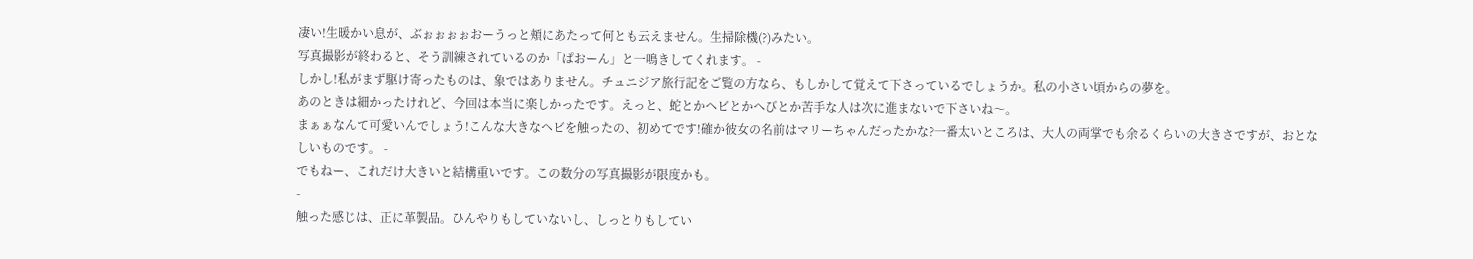凄い!生暖かい息が、ぶぉぉぉぉおーうっと頬にあたって何とも云えません。生掃除機(?)みたい。
写真撮影が終わると、そう訓練されているのか「ぱおーん」と一鳴きしてくれます。 -
しかし!私がまず駆け寄ったものは、象ではありません。チュニジア旅行記をご覧の方なら、もしかして覚えて下さっているでしょうか。私の小さい頃からの夢を。
あのときは細かったけれど、今回は本当に楽しかったです。えっと、蛇とかヘビとかへびとか苦手な人は次に進まないで下さいね〜。
まぁぁなんて可愛いんでしょう!こんな大きなヘビを触ったの、初めてです!確か彼女の名前はマリーちゃんだったかな?一番太いところは、大人の両掌でも余るくらいの大きさですが、おとなしいものです。 -
でもねー、これだけ大きいと結構重いです。この数分の写真撮影が限度かも。
-
触った感じは、正に革製品。ひんやりもしていないし、しっとりもしてい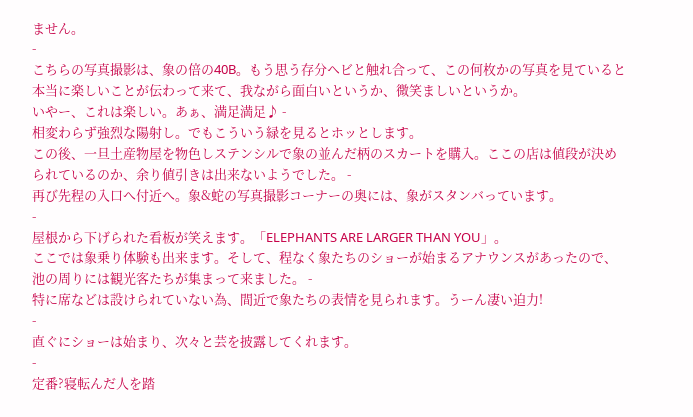ません。
-
こちらの写真撮影は、象の倍の40B。もう思う存分ヘビと触れ合って、この何枚かの写真を見ていると本当に楽しいことが伝わって来て、我ながら面白いというか、微笑ましいというか。
いやー、これは楽しい。あぁ、満足満足♪ -
相変わらず強烈な陽射し。でもこういう緑を見るとホッとします。
この後、一旦土産物屋を物色しステンシルで象の並んだ柄のスカートを購入。ここの店は値段が決められているのか、余り値引きは出来ないようでした。 -
再び先程の入口へ付近へ。象&蛇の写真撮影コーナーの奥には、象がスタンバっています。
-
屋根から下げられた看板が笑えます。「ELEPHANTS ARE LARGER THAN YOU」。
ここでは象乗り体験も出来ます。そして、程なく象たちのショーが始まるアナウンスがあったので、池の周りには観光客たちが集まって来ました。 -
特に席などは設けられていない為、間近で象たちの表情を見られます。うーん凄い迫力!
-
直ぐにショーは始まり、次々と芸を披露してくれます。
-
定番?寝転んだ人を踏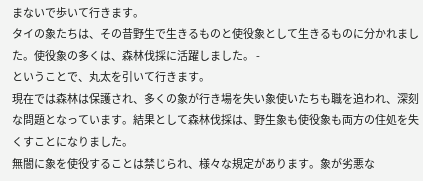まないで歩いて行きます。
タイの象たちは、その昔野生で生きるものと使役象として生きるものに分かれました。使役象の多くは、森林伐採に活躍しました。 -
ということで、丸太を引いて行きます。
現在では森林は保護され、多くの象が行き場を失い象使いたちも職を追われ、深刻な問題となっています。結果として森林伐採は、野生象も使役象も両方の住処を失くすことになりました。
無闇に象を使役することは禁じられ、様々な規定があります。象が劣悪な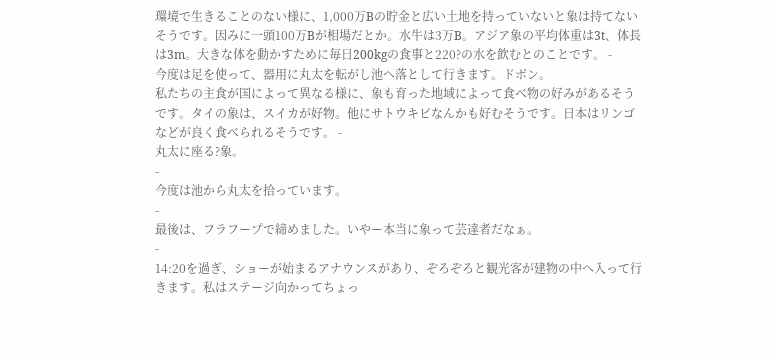環境で生きることのない様に、1,000万Bの貯金と広い土地を持っていないと象は持てないそうです。因みに一頭100万Bが相場だとか。水牛は3万B。アジア象の平均体重は3t、体長は3m。大きな体を動かすために毎日200kgの食事と220?の水を飲むとのことです。 -
今度は足を使って、器用に丸太を転がし池へ落として行きます。ドボン。
私たちの主食が国によって異なる様に、象も育った地域によって食べ物の好みがあるそうです。タイの象は、スイカが好物。他にサトウキビなんかも好むそうです。日本はリンゴなどが良く食べられるそうです。 -
丸太に座る?象。
-
今度は池から丸太を拾っています。
-
最後は、フラフープで締めました。いやー本当に象って芸達者だなぁ。
-
14:20を過ぎ、ショーが始まるアナウンスがあり、ぞろぞろと観光客が建物の中へ入って行きます。私はステージ向かってちょっ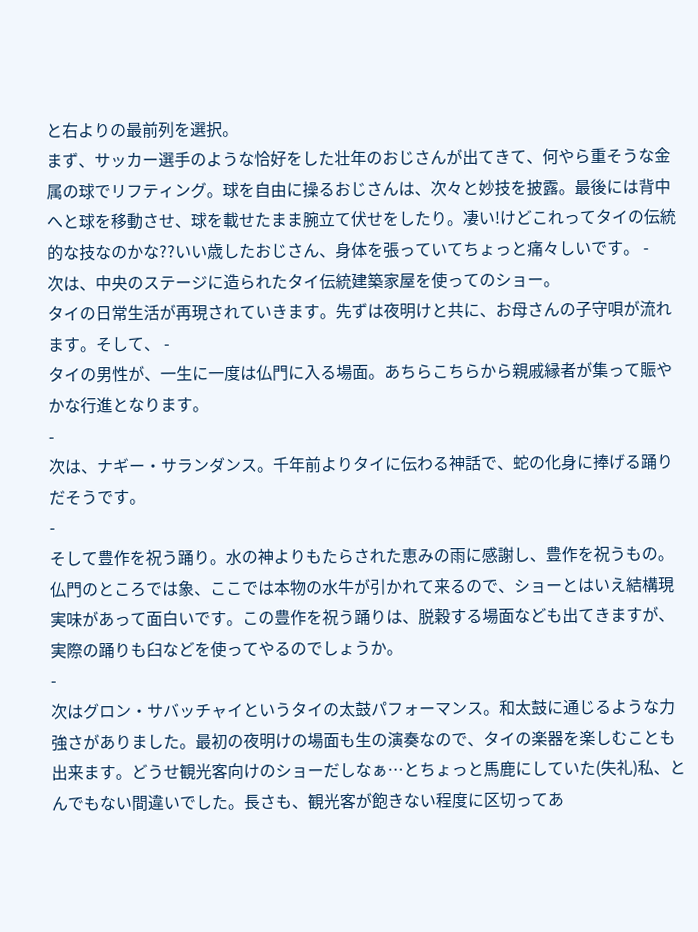と右よりの最前列を選択。
まず、サッカー選手のような恰好をした壮年のおじさんが出てきて、何やら重そうな金属の球でリフティング。球を自由に操るおじさんは、次々と妙技を披露。最後には背中へと球を移動させ、球を載せたまま腕立て伏せをしたり。凄い!けどこれってタイの伝統的な技なのかな??いい歳したおじさん、身体を張っていてちょっと痛々しいです。 -
次は、中央のステージに造られたタイ伝統建築家屋を使ってのショー。
タイの日常生活が再現されていきます。先ずは夜明けと共に、お母さんの子守唄が流れます。そして、 -
タイの男性が、一生に一度は仏門に入る場面。あちらこちらから親戚縁者が集って賑やかな行進となります。
-
次は、ナギー・サランダンス。千年前よりタイに伝わる神話で、蛇の化身に捧げる踊りだそうです。
-
そして豊作を祝う踊り。水の神よりもたらされた恵みの雨に感謝し、豊作を祝うもの。仏門のところでは象、ここでは本物の水牛が引かれて来るので、ショーとはいえ結構現実味があって面白いです。この豊作を祝う踊りは、脱穀する場面なども出てきますが、実際の踊りも臼などを使ってやるのでしょうか。
-
次はグロン・サバッチャイというタイの太鼓パフォーマンス。和太鼓に通じるような力強さがありました。最初の夜明けの場面も生の演奏なので、タイの楽器を楽しむことも出来ます。どうせ観光客向けのショーだしなぁ…とちょっと馬鹿にしていた(失礼)私、とんでもない間違いでした。長さも、観光客が飽きない程度に区切ってあ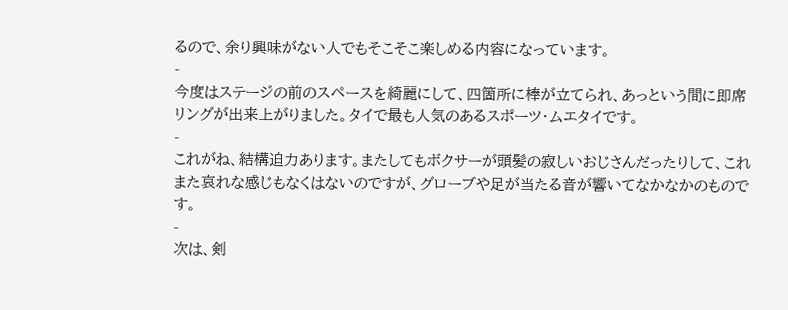るので、余り興味がない人でもそこそこ楽しめる内容になっています。
-
今度はステージの前のスペースを綺麗にして、四箇所に棒が立てられ、あっという間に即席リングが出来上がりました。タイで最も人気のあるスポーツ・ムエタイです。
-
これがね、結構迫力あります。またしてもボクサーが頭髪の寂しいおじさんだったりして、これまた哀れな感じもなくはないのですが、グローブや足が当たる音が響いてなかなかのものです。
-
次は、剣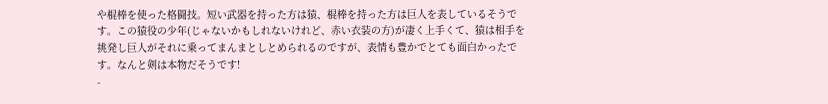や棍棒を使った格闘技。短い武器を持った方は猿、棍棒を持った方は巨人を表しているそうです。この猿役の少年(じゃないかもしれないけれど、赤い衣装の方)が凄く上手くて、猿は相手を挑発し巨人がそれに乗ってまんまとしとめられるのですが、表情も豊かでとても面白かったです。なんと剣は本物だそうです!
-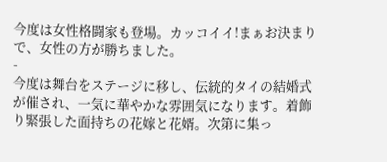今度は女性格闘家も登場。カッコイイ!まぁお決まりで、女性の方が勝ちました。
-
今度は舞台をステージに移し、伝統的タイの結婚式が催され、一気に華やかな雰囲気になります。着飾り緊張した面持ちの花嫁と花婿。次第に集っ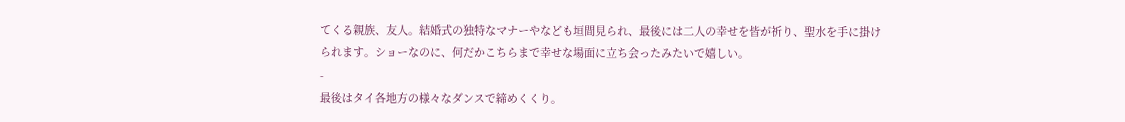てくる親族、友人。結婚式の独特なマナーやなども垣間見られ、最後には二人の幸せを皆が祈り、聖水を手に掛けられます。ショーなのに、何だかこちらまで幸せな場面に立ち会ったみたいで嬉しい。
-
最後はタイ各地方の様々なダンスで締めくくり。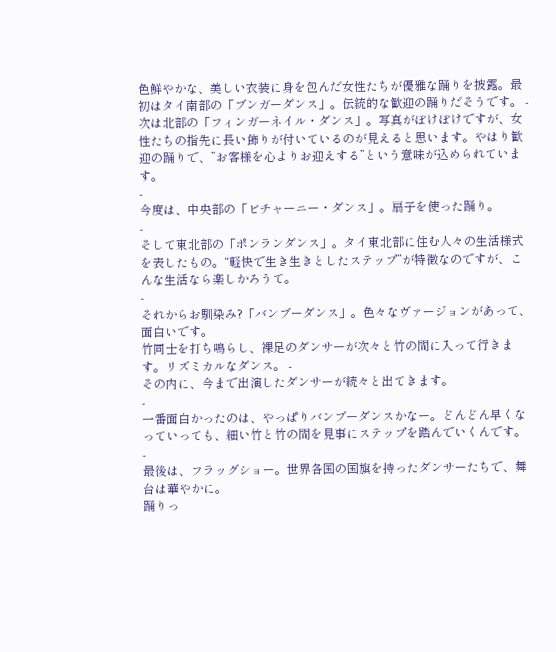色鮮やかな、美しい衣装に身を包んだ女性たちが優雅な踊りを披露。最初はタイ南部の「ブンガーダンス」。伝統的な歓迎の踊りだそうです。 -
次は北部の「フィンガーネイル・ダンス」。写真がぼけぼけですが、女性たちの指先に長い飾りが付いているのが見えると思います。やはり歓迎の踊りで、”お客様を心よりお迎えする”という意味が込められています。
-
今度は、中央部の「ビチャーニー・ダンス」。扇子を使った踊り。
-
そして東北部の「ポンランダンス」。タイ東北部に住む人々の生活様式を表したもの。“軽快で生き生きとしたステップ”が特徴なのですが、こんな生活なら楽しかろうて。
-
それからお馴染み?「バンブーダンス」。色々なヴァージョンがあって、面白いです。
竹同士を打ち鳴らし、裸足のダンサーが次々と竹の間に入って行きます。リズミカルなダンス。 -
その内に、今まで出演したダンサーが続々と出てきます。
-
一番面白かったのは、やっぱりバンブーダンスかなー。どんどん早くなっていっても、細い竹と竹の間を見事にステップを踏んでいくんです。
-
最後は、フラッグショー。世界各国の国旗を持ったダンサーたちで、舞台は華やかに。
踊りっ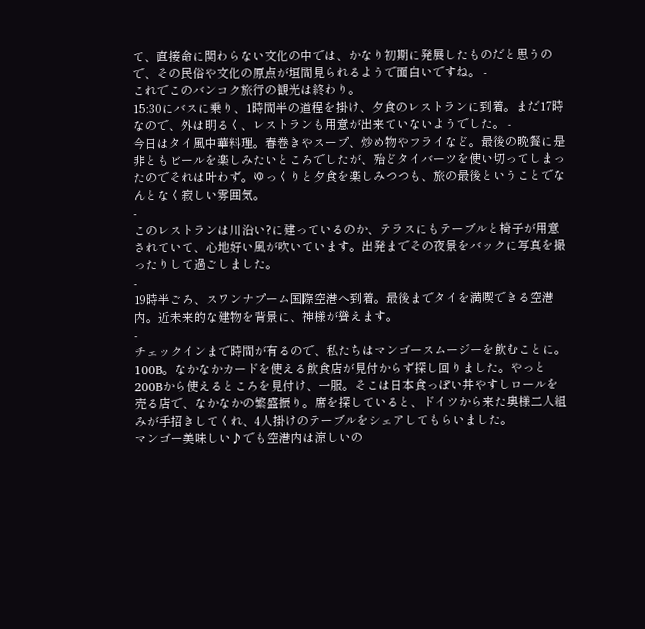て、直接命に関わらない文化の中では、かなり初期に発展したものだと思うので、その民俗や文化の原点が垣間見られるようで面白いですね。 -
これでこのバンコク旅行の観光は終わり。
15:30にバスに乗り、1時間半の道程を掛け、夕食のレストランに到着。まだ17時なので、外は明るく、レストランも用意が出来ていないようでした。 -
今日はタイ風中華料理。春巻きやスープ、炒め物やフライなど。最後の晩餐に是非ともビールを楽しみたいところでしたが、殆どタイバーツを使い切ってしまったのでそれは叶わず。ゆっくりと夕食を楽しみつつも、旅の最後ということでなんとなく寂しい雰囲気。
-
このレストランは川沿い?に建っているのか、テラスにもテーブルと椅子が用意されていて、心地好い風が吹いています。出発までその夜景をバックに写真を撮ったりして過ごしました。
-
19時半ごろ、スワンナプーム国際空港へ到着。最後までタイを満喫できる空港内。近未来的な建物を背景に、神様が聳えます。
-
チェックインまで時間が有るので、私たちはマンゴースムージーを飲むことに。100B。なかなかカードを使える飲食店が見付からず探し回りました。やっと200Bから使えるところを見付け、一服。そこは日本食っぽい丼やすしロールを売る店で、なかなかの繁盛振り。席を探していると、ドイツから来た奥様二人組みが手招きしてくれ、4人掛けのテーブルをシェアしてもらいました。
マンゴー美味しい♪でも空港内は涼しいの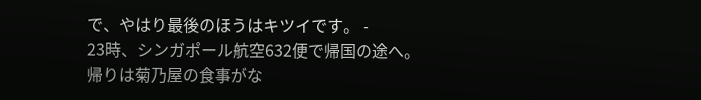で、やはり最後のほうはキツイです。 -
23時、シンガポール航空632便で帰国の途へ。
帰りは菊乃屋の食事がな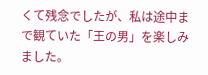くて残念でしたが、私は途中まで観ていた「王の男」を楽しみました。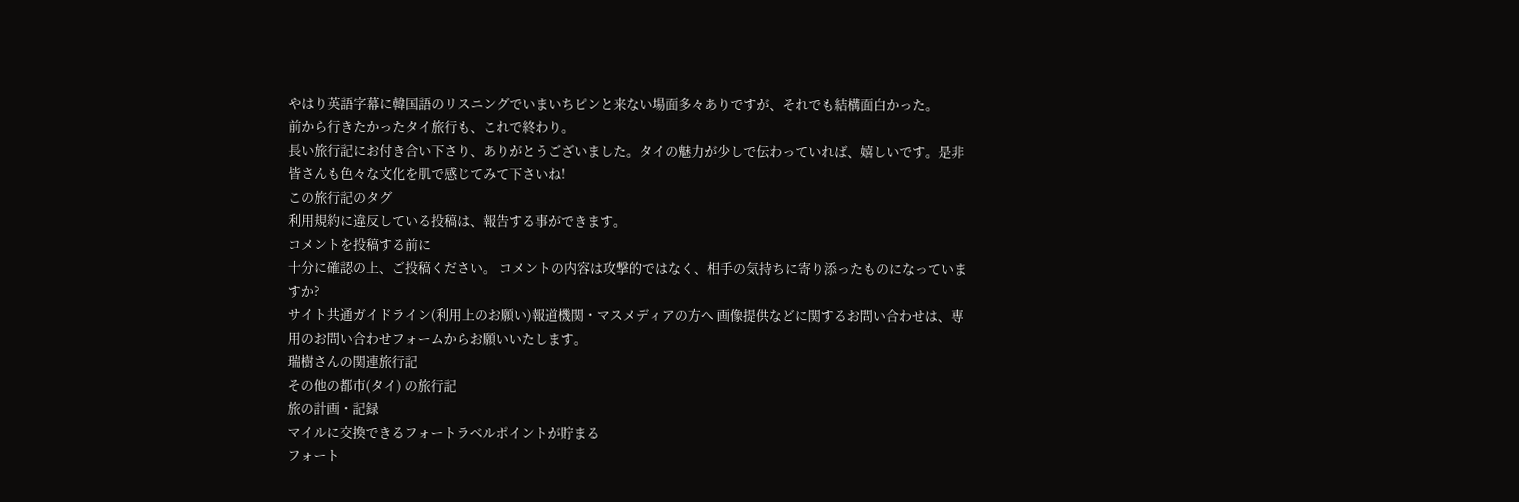やはり英語字幕に韓国語のリスニングでいまいちピンと来ない場面多々ありですが、それでも結構面白かった。
前から行きたかったタイ旅行も、これで終わり。
長い旅行記にお付き合い下さり、ありがとうございました。タイの魅力が少しで伝わっていれば、嬉しいです。是非皆さんも色々な文化を肌で感じてみて下さいね!
この旅行記のタグ
利用規約に違反している投稿は、報告する事ができます。
コメントを投稿する前に
十分に確認の上、ご投稿ください。 コメントの内容は攻撃的ではなく、相手の気持ちに寄り添ったものになっていますか?
サイト共通ガイドライン(利用上のお願い)報道機関・マスメディアの方へ 画像提供などに関するお問い合わせは、専用のお問い合わせフォームからお願いいたします。
瑞樹さんの関連旅行記
その他の都市(タイ) の旅行記
旅の計画・記録
マイルに交換できるフォートラベルポイントが貯まる
フォート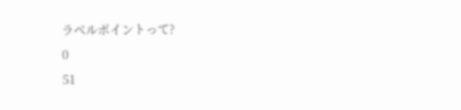ラベルポイントって?
0
51